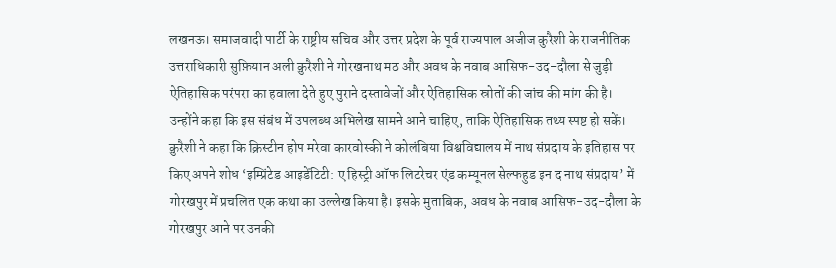लखनऊ। समाजवादी पार्टी के राष्ट्रीय सचिव और उत्तर प्रदेश के पूर्व राज्यपाल अजीज कुरैशी के राजनीतिक उत्तराधिकारी सुफ़ियान अली क़ुरैशी ने गोरखनाथ मठ और अवध के नवाब आसिफ-उद-दौला से जुड़ी ऐतिहासिक परंपरा का हवाला देते हुए पुराने दस्तावेजों और ऐतिहासिक स्रोतों की जांच की मांग की है। उन्होंने कहा कि इस संबंध में उपलब्ध अभिलेख सामने आने चाहिए, ताकि ऐतिहासिक तथ्य स्पष्ट हो सकें।
क़ुरैशी ने कहा कि क्रिस्टीन होप मरेवा कारवोस्की ने कोलंबिया विश्वविद्यालय में नाथ संप्रदाय के इतिहास पर किए अपने शोध ‘इम्प्रिंटेड आइडेंटिटी: ए हिस्ट्री ऑफ लिटरेचर एंड कम्यूनल सेल्फहुड इन द नाथ संप्रदाय’ में गोरखपुर में प्रचलित एक कथा का उल्लेख किया है। इसके मुताबिक, अवध के नवाब आसिफ-उद-दौला के गोरखपुर आने पर उनकी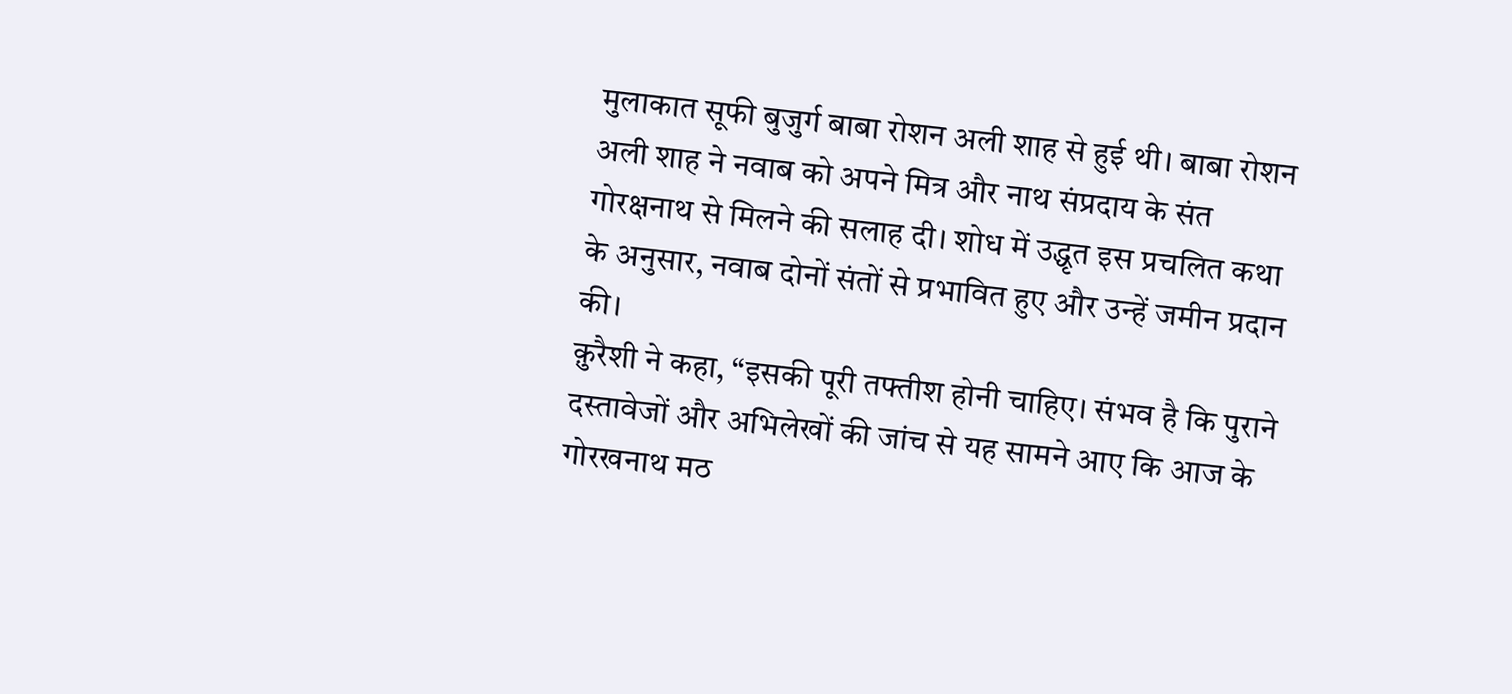मुलाकात सूफी बुजुर्ग बाबा रोशन अली शाह से हुई थी। बाबा रोशन अली शाह ने नवाब को अपने मित्र और नाथ संप्रदाय के संत गोरक्षनाथ से मिलने की सलाह दी। शोध में उद्धृत इस प्रचलित कथा के अनुसार, नवाब दोनों संतों से प्रभावित हुए और उन्हें जमीन प्रदान की।
क़ुरैशी ने कहा, “इसकी पूरी तफ्तीश होनी चाहिए। संभव है कि पुराने दस्तावेजों और अभिलेखों की जांच से यह सामने आए कि आज के गोरखनाथ मठ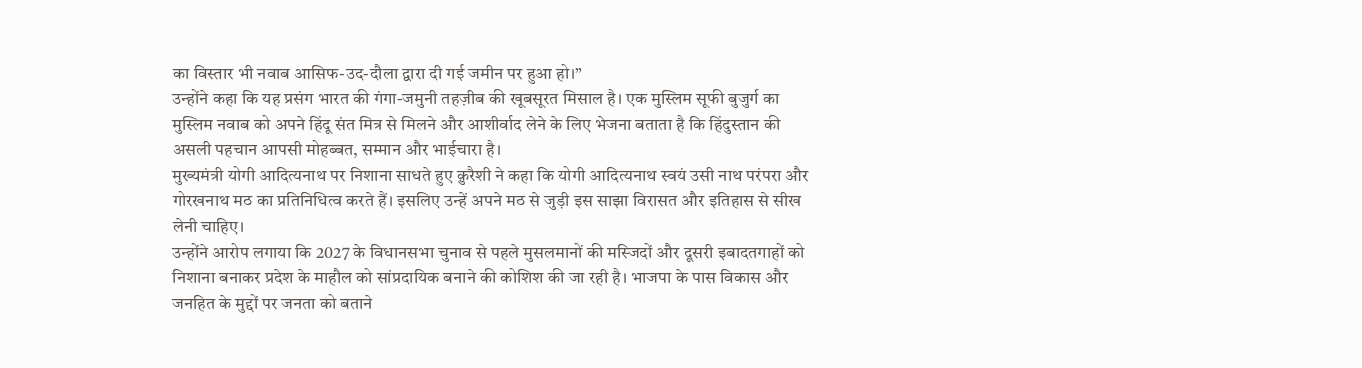का विस्तार भी नवाब आसिफ-उद-दौला द्वारा दी गई जमीन पर हुआ हो।”
उन्होंने कहा कि यह प्रसंग भारत की गंगा-जमुनी तहज़ीब की खूबसूरत मिसाल है। एक मुस्लिम सूफी बुजुर्ग का मुस्लिम नवाब को अपने हिंदू संत मित्र से मिलने और आशीर्वाद लेने के लिए भेजना बताता है कि हिंदुस्तान की असली पहचान आपसी मोहब्बत, सम्मान और भाईचारा है।
मुख्यमंत्री योगी आदित्यनाथ पर निशाना साधते हुए क़ुरैशी ने कहा कि योगी आदित्यनाथ स्वयं उसी नाथ परंपरा और गोरखनाथ मठ का प्रतिनिधित्व करते हैं। इसलिए उन्हें अपने मठ से जुड़ी इस साझा विरासत और इतिहास से सीख लेनी चाहिए।
उन्होंने आरोप लगाया कि 2027 के विधानसभा चुनाव से पहले मुसलमानों की मस्जिदों और दूसरी इबादतगाहों को निशाना बनाकर प्रदेश के माहौल को सांप्रदायिक बनाने की कोशिश की जा रही है। भाजपा के पास विकास और जनहित के मुद्दों पर जनता को बताने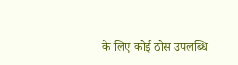के लिए कोई ठोस उपलब्धि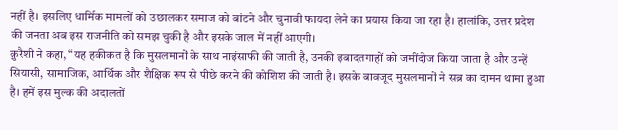नहीं है। इसलिए धार्मिक मामलों को उछालकर समाज को बांटने और चुनावी फायदा लेने का प्रयास किया जा रहा है। हालांकि, उत्तर प्रदेश की जनता अब इस राजनीति को समझ चुकी है और इसके जाल में नहीं आएगी।
क़ुरैशी ने कहा, “यह हकीकत है कि मुसलमानों के साथ नाइंसाफी की जाती है, उनकी इबादतगाहों को जमींदोज किया जाता है और उन्हें सियासी, सामाजिक, आर्थिक और शैक्षिक रूप से पीछे करने की कोशिश की जाती है। इसके बावजूद मुसलमानों ने सब्र का दामन थामा हुआ है। हमें इस मुल्क की अदालतों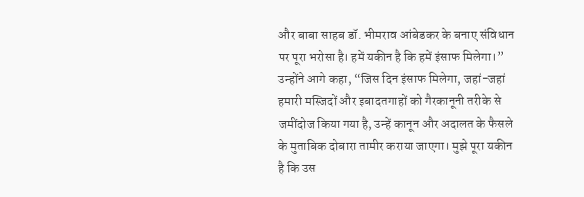और बाबा साहब डॉ. भीमराव आंबेडकर के बनाए संविधान पर पूरा भरोसा है। हमें यकीन है कि हमें इंसाफ मिलेगा।”
उन्होंने आगे कहा, “जिस दिन इंसाफ मिलेगा, जहां-जहां हमारी मस्जिदों और इबादतगाहों को गैरकानूनी तरीके से जमींदोज किया गया है, उन्हें कानून और अदालत के फैसले के मुताबिक दोबारा तामीर कराया जाएगा। मुझे पूरा यकीन है कि उस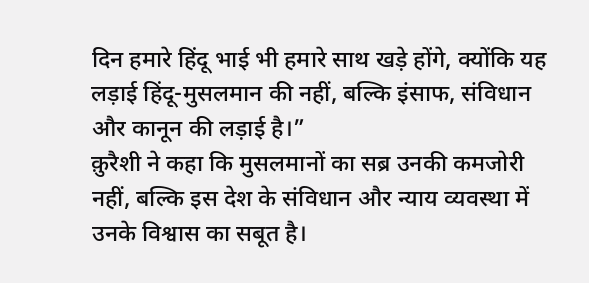दिन हमारे हिंदू भाई भी हमारे साथ खड़े होंगे, क्योंकि यह लड़ाई हिंदू-मुसलमान की नहीं, बल्कि इंसाफ, संविधान और कानून की लड़ाई है।”
क़ुरैशी ने कहा कि मुसलमानों का सब्र उनकी कमजोरी नहीं, बल्कि इस देश के संविधान और न्याय व्यवस्था में उनके विश्वास का सबूत है।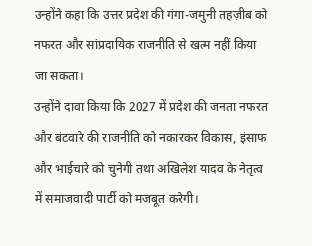उन्होंने कहा कि उत्तर प्रदेश की गंगा-जमुनी तहज़ीब को नफरत और सांप्रदायिक राजनीति से खत्म नहीं किया जा सकता।
उन्होंने दावा किया कि 2027 में प्रदेश की जनता नफरत और बंटवारे की राजनीति को नकारकर विकास, इंसाफ और भाईचारे को चुनेगी तथा अखिलेश यादव के नेतृत्व में समाजवादी पार्टी को मजबूत करेगी।